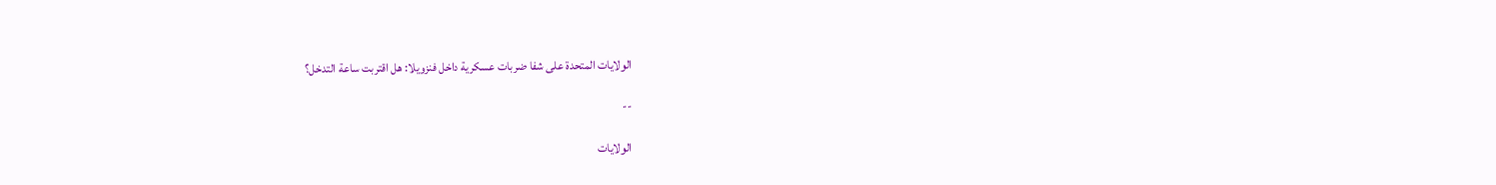الولايات المتحدة على شفا ضربات عسكرية داخل فنزويلا: هل اقتربت ساعة التدخل؟

--

الولايات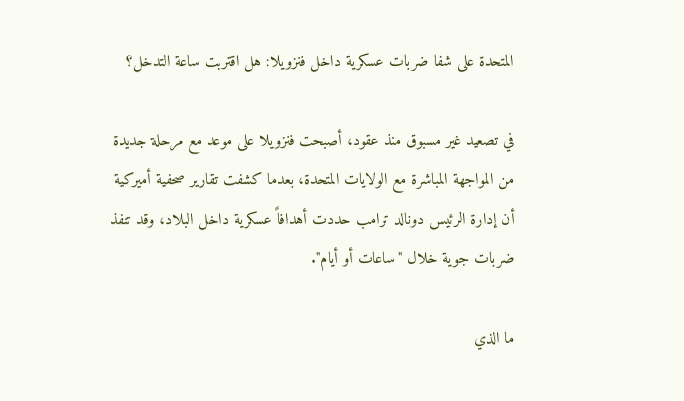المتحدة على شفا ضربات عسكرية داخل فنزويلا: هل اقتربت ساعة التدخل؟

في تصعيد غير مسبوق منذ عقود، أصبحت فنزويلا على موعد مع مرحلة جديدة من المواجهة المباشرة مع الولايات المتحدة، بعدما كشفت تقارير صحفية أميركية أن إدارة الرئيس دونالد ترامب حددت أهدافاً عسكرية داخل البلاد، وقد تنفذ ضربات جوية خلال "ساعات أو أيام".

ما الذي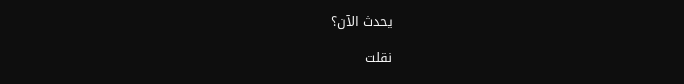يحدث الآن؟

نقلت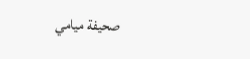صحيفة ميامي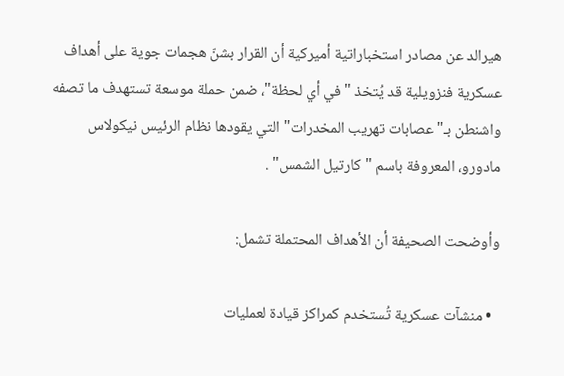هيرالد عن مصادر استخباراتية أميركية أن القرار بشنّ هجمات جوية على أهداف عسكرية فنزويلية قد يُتخذ "في أي لحظة"، ضمن حملة موسعة تستهدف ما تصفه واشنطن بـ"عصابات تهريب المخدرات" التي يقودها نظام الرئيس نيكولاس مادورو، المعروفة باسم "كارتيل الشمس" .

وأوضحت الصحيفة أن الأهداف المحتملة تشمل:

  • منشآت عسكرية تُستخدم كمراكز قيادة لعمليات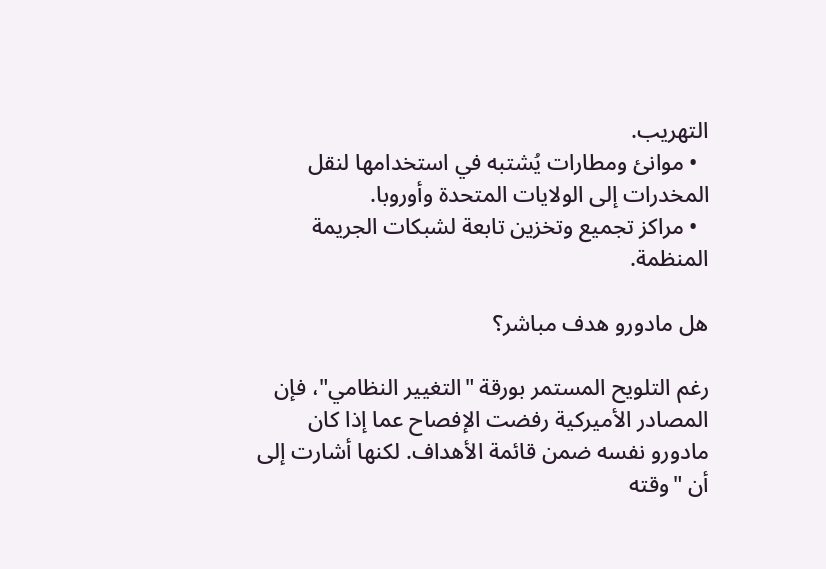التهريب.
  • موانئ ومطارات يُشتبه في استخدامها لنقل المخدرات إلى الولايات المتحدة وأوروبا.
  • مراكز تجميع وتخزين تابعة لشبكات الجريمة المنظمة.

هل مادورو هدف مباشر؟

رغم التلويح المستمر بورقة "التغيير النظامي"، فإن المصادر الأميركية رفضت الإفصاح عما إذا كان مادورو نفسه ضمن قائمة الأهداف. لكنها أشارت إلى أن "وقته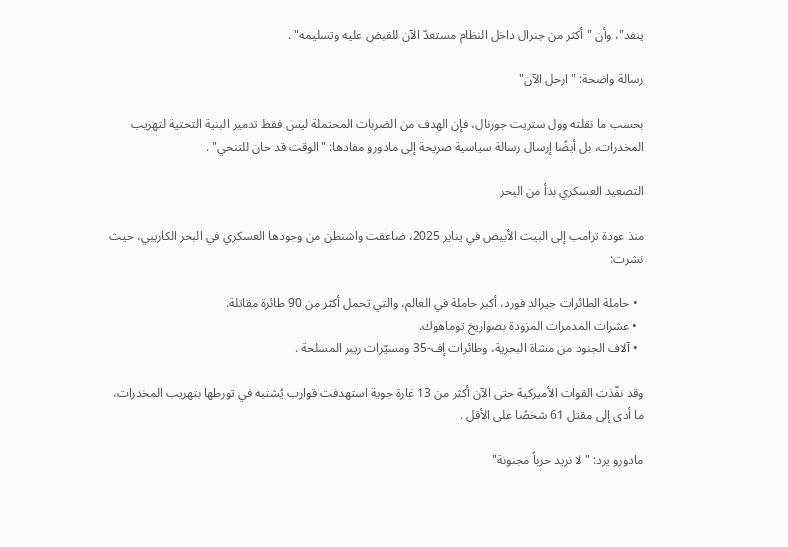ينفد"، وأن "أكثر من جنرال داخل النظام مستعدّ الآن للقبض عليه وتسليمه" .

رسالة واضحة: "ارحل الآن"

بحسب ما نقلته وول ستريت جورنال، فإن الهدف من الضربات المحتملة ليس فقط تدمير البنية التحتية لتهريب المخدرات، بل أيضًا إرسال رسالة سياسية صريحة إلى مادورو مفادها: "الوقت قد حان للتنحي" .

التصعيد العسكري بدأ من البحر

منذ عودة ترامب إلى البيت الأبيض في يناير 2025، ضاعفت واشنطن من وجودها العسكري في البحر الكاريبي، حيث نشرت:

  • حاملة الطائرات جيرالد فورد، أكبر حاملة في العالم، والتي تحمل أكثر من 90 طائرة مقاتلة.
  • عشرات المدمرات المزودة بصواريخ توماهوك.
  • آلاف الجنود من مشاة البحرية، وطائرات إف-35 ومسيّرات ريبر المسلحة .

وقد نفّذت القوات الأميركية حتى الآن أكثر من 13 غارة جوية استهدفت قوارب يُشتبه في تورطها بتهريب المخدرات، ما أدى إلى مقتل 61 شخصًا على الأقل .

مادورو يرد: "لا نريد حرباً مجنونة"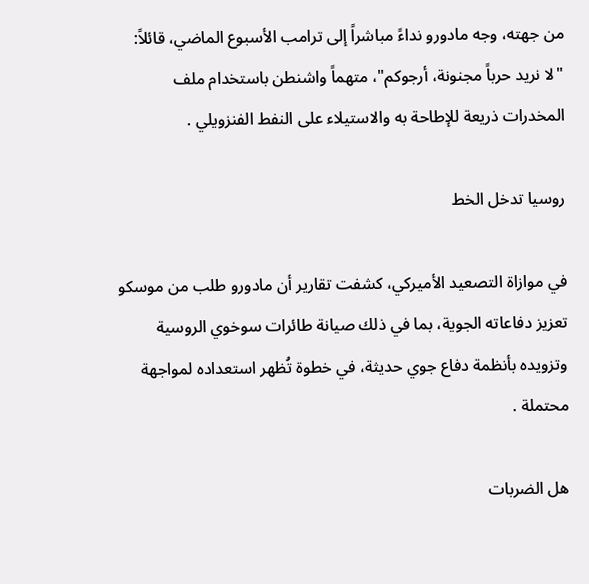من جهته، وجه مادورو نداءً مباشراً إلى ترامب الأسبوع الماضي، قائلاً: "لا نريد حرباً مجنونة، أرجوكم"، متهماً واشنطن باستخدام ملف المخدرات ذريعة للإطاحة به والاستيلاء على النفط الفنزويلي .

روسيا تدخل الخط

في موازاة التصعيد الأميركي، كشفت تقارير أن مادورو طلب من موسكو تعزيز دفاعاته الجوية، بما في ذلك صيانة طائرات سوخوي الروسية وتزويده بأنظمة دفاع جوي حديثة، في خطوة تُظهر استعداده لمواجهة محتملة .

هل الضربات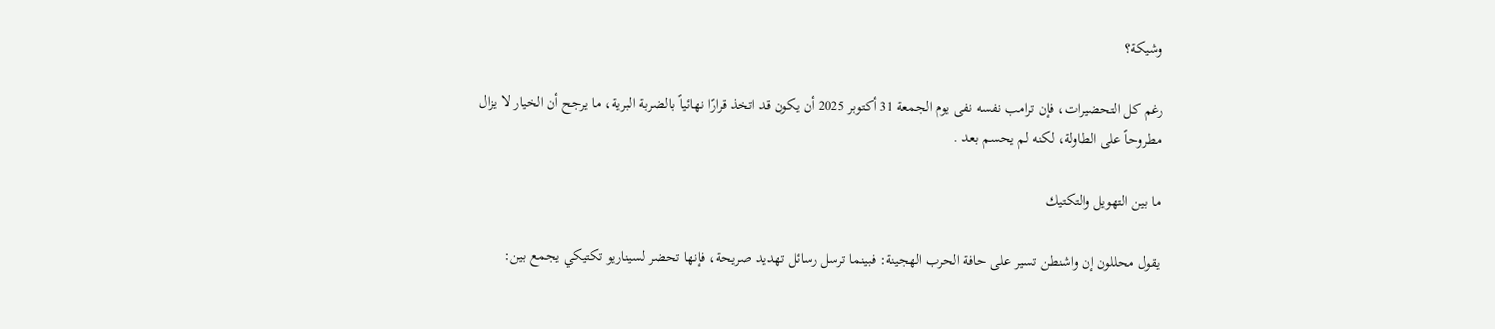وشيكة؟

رغم كل التحضيرات، فإن ترامب نفسه نفى يوم الجمعة 31 أكتوبر 2025 أن يكون قد اتخذ قرارًا نهائياً بالضربة البرية، ما يرجح أن الخيار لا يزال مطروحاً على الطاولة، لكنه لم يحسم بعد .

ما بين التهويل والتكتيك

يقول محللون إن واشنطن تسير على حافة الحرب الهجينة: فبينما ترسل رسائل تهديد صريحة، فإنها تحضر لسيناريو تكتيكي يجمع بين: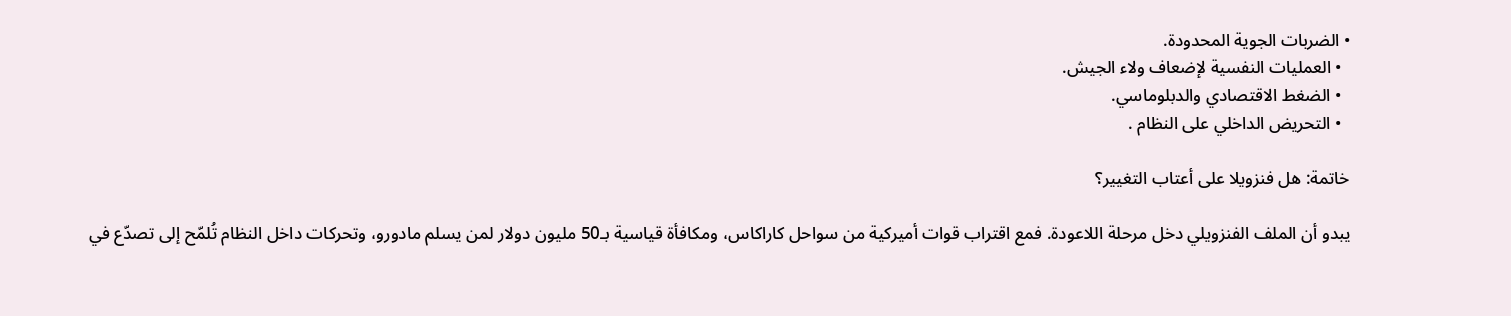• الضربات الجوية المحدودة.
  • العمليات النفسية لإضعاف ولاء الجيش.
  • الضغط الاقتصادي والدبلوماسي.
  • التحريض الداخلي على النظام .

خاتمة: هل فنزويلا على أعتاب التغيير؟

يبدو أن الملف الفنزويلي دخل مرحلة اللاعودة. فمع اقتراب قوات أميركية من سواحل كاراكاس، ومكافأة قياسية بـ50 مليون دولار لمن يسلم مادورو، وتحركات داخل النظام تُلمّح إلى تصدّع في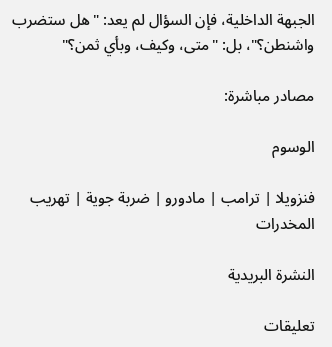الجبهة الداخلية، فإن السؤال لم يعد: "هل ستضرب واشنطن؟"، بل: "متى، وكيف، وبأي ثمن؟"

مصادر مباشرة:

الوسوم

فنزويلا | ترامب | مادورو | ضربة جوية | تهريب المخدرات

النشرة البريدية

تعليقات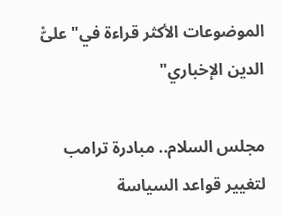الموضوعات الأكثر قراءة في" علىّْ الدين الإخباري"

مجلس السلام.. مبادرة ترامب لتغيير قواعد السياسة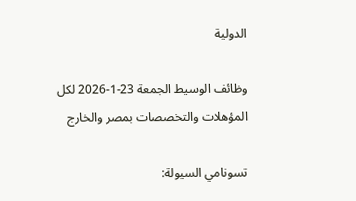الدولية

وظائف الوسيط الجمعة 23-1-2026 لكل المؤهلات والتخصصات بمصر والخارج

تسونامي السيولة: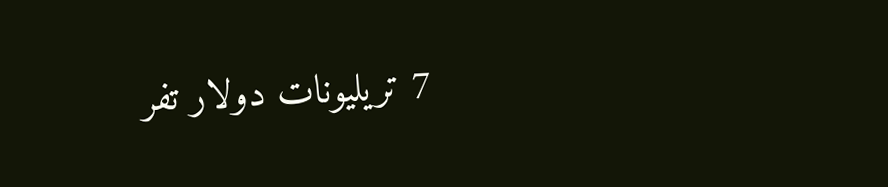7 تريليونات دولار تفر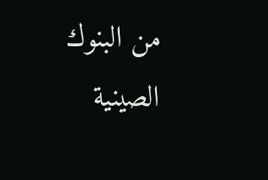من البنوك الصينية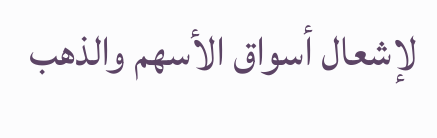لإشعال أسواق الأسهم والذهب